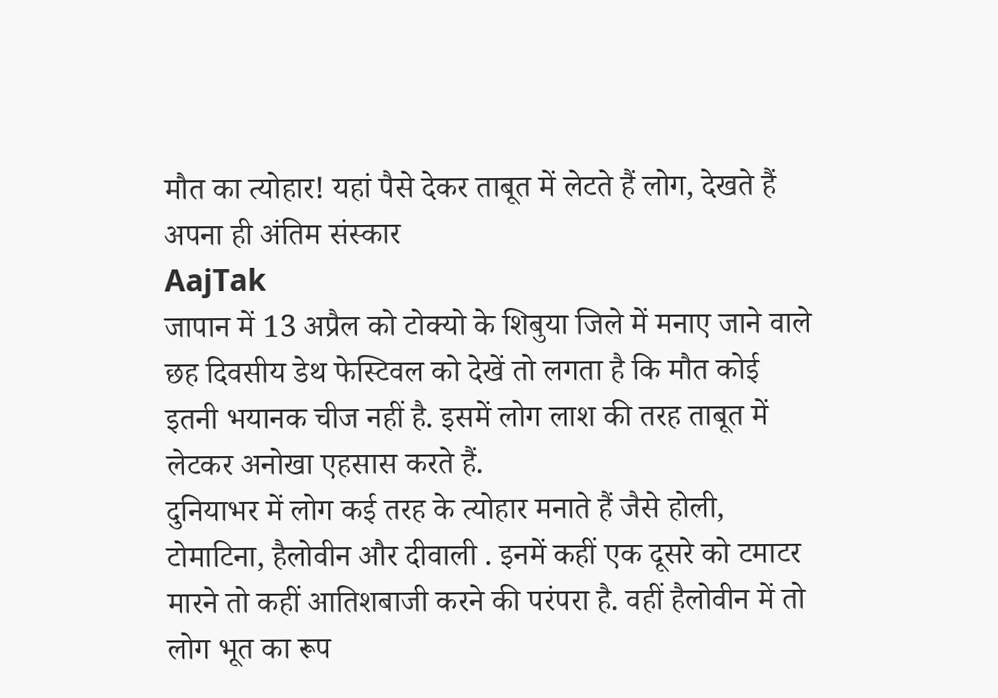मौत का त्योहार! यहां पैसे देकर ताबूत में लेटते हैं लोग, देखते हैं अपना ही अंतिम संस्कार
AajTak
जापान में 13 अप्रैल को टोक्यो के शिबुया जिले में मनाए जाने वाले छह दिवसीय डेथ फेस्टिवल को देखें तो लगता है कि मौत कोई इतनी भयानक चीज नहीं है. इसमें लोग लाश की तरह ताबूत में लेटकर अनोखा एहसास करते हैं.
दुनियाभर में लोग कई तरह के त्योहार मनाते हैं जैसे होली, टोमाटिना, हैलोवीन और दीवाली . इनमें कहीं एक दूसरे को टमाटर मारने तो कहीं आतिशबाजी करने की परंपरा है. वहीं हैलोवीन में तो लोग भूत का रूप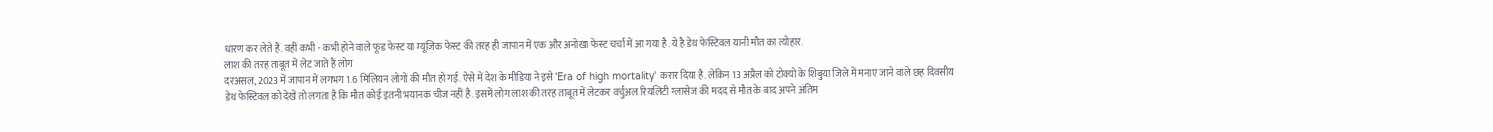धारण कर लेते हैं. वहीं कभी - कभी होने वाले फूड फेस्ट या म्यूजिक फेस्ट की तरह ही जापान में एक और अनोखा फेस्ट चर्चा में आ गया है. ये है डेथ फेस्टिवल यानी मौत का त्योहार.
लाश की तरह ताबूत में लेट जाते हैं लोग
दरअसल, 2023 में जापान में लगभग 1.6 मिलियन लोगों की मौत हो गई. ऐसे में देश के मीडिया ने इसे 'Era of high mortality' करार दिया है. लेकिन 13 अप्रैल को टोक्यो के शिबुया जिले में मनाए जाने वाले छह दिवसीय डेथ फेस्टिवल को देखें तो लगता है कि मौत कोई इतनी भयानक चीज नहीं है. इसमें लोग लाश की तरह ताबूत में लेटकर वर्चुअल रियलिटी ग्लासेज की मदद से मौत के बाद अपने अंतिम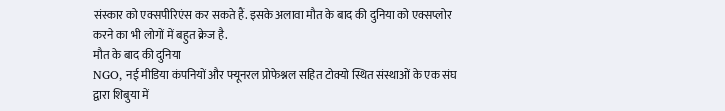संस्कार को एक्सपीरिएंस कर सकते हैं. इसके अलावा मौत के बाद की दुनिया को एक्सप्लोर करने का भी लोगों में बहुत क्रेज है.
मौत के बाद की दुनिया
NGO, नई मीडिया कंपनियों और फ्यूनरल प्रोफेश्नल सहित टोक्यो स्थित संस्थाओं के एक संघ द्वारा शिबुया में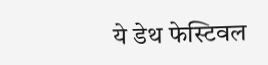ये डेथ फेस्टिवल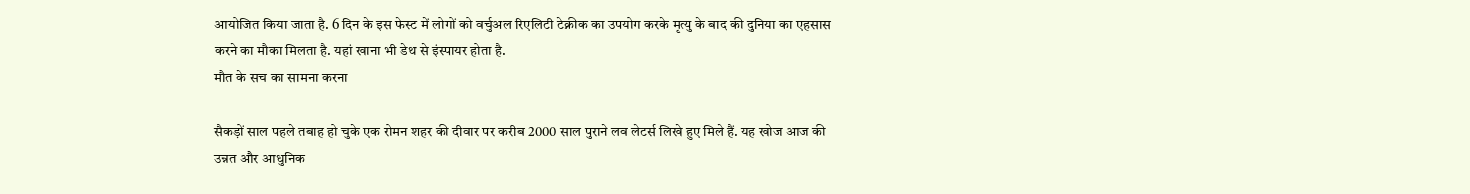आयोजित किया जाता है. 6 दिन के इस फेस्ट में लोगों को वर्चुअल रिएलिटी टेक्नीक का उपयोग करके मृत्यु के बाद की दुनिया का एहसास करने का मौका मिलता है. यहां खाना भी डेथ से इंस्पायर होता है.
मौत के सच का सामना करना

सैकड़ों साल पहले तबाह हो चुके एक रोमन शहर की दीवार पर करीब 2000 साल पुराने लव लेटर्स लिखे हुए मिले हैं. यह खोज आज की उन्नत और आधुनिक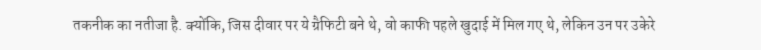तकनीक का नतीजा है. क्योंकि, जिस दीवार पर ये ग्रैफिटी बने थे, वो काफी पहले खुदाई में मिल गए थे, लेकिन उन पर उकेरे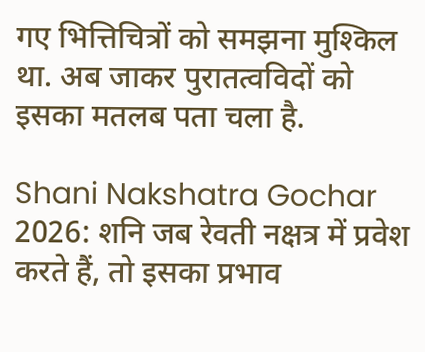गए भित्तिचित्रों को समझना मुश्किल था. अब जाकर पुरातत्वविदों को इसका मतलब पता चला है.

Shani Nakshatra Gochar 2026: शनि जब रेवती नक्षत्र में प्रवेश करते हैं, तो इसका प्रभाव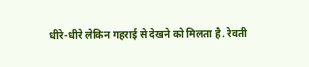धीरे-धीरे लेकिन गहराई से देखने को मिलता है. रेवती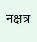नक्षत्र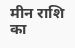मीन राशि का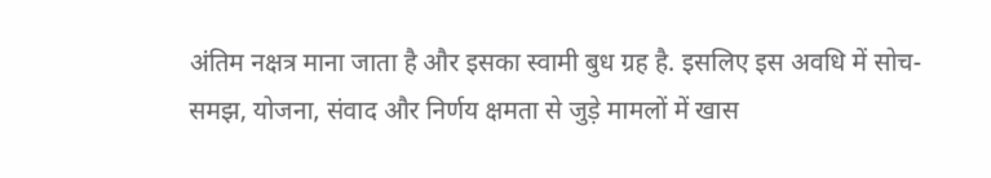अंतिम नक्षत्र माना जाता है और इसका स्वामी बुध ग्रह है. इसलिए इस अवधि में सोच-समझ, योजना, संवाद और निर्णय क्षमता से जुड़े मामलों में खास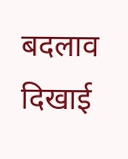बदलाव दिखाई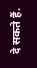दे सकते हैं.